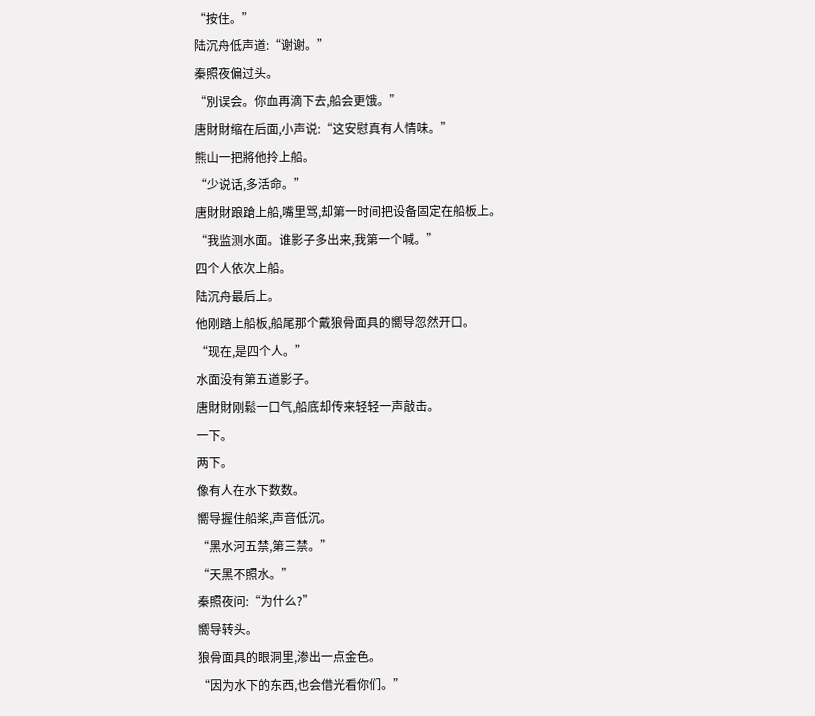“按住。”
陆沉舟低声道:“谢谢。”
秦照夜偏过头。
“別误会。你血再滴下去,船会更饿。”
唐財財缩在后面,小声说:“这安慰真有人情味。”
熊山一把將他拎上船。
“少说话,多活命。”
唐財財踉蹌上船,嘴里骂,却第一时间把设备固定在船板上。
“我监测水面。谁影子多出来,我第一个喊。”
四个人依次上船。
陆沉舟最后上。
他刚踏上船板,船尾那个戴狼骨面具的嚮导忽然开口。
“现在,是四个人。”
水面没有第五道影子。
唐財財刚鬆一口气,船底却传来轻轻一声敲击。
一下。
两下。
像有人在水下数数。
嚮导握住船桨,声音低沉。
“黑水河五禁,第三禁。”
“天黑不照水。”
秦照夜问:“为什么?”
嚮导转头。
狼骨面具的眼洞里,渗出一点金色。
“因为水下的东西,也会借光看你们。”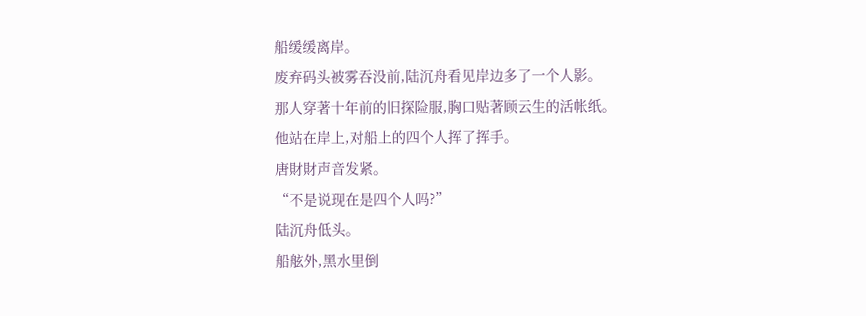船缓缓离岸。
废弃码头被雾吞没前,陆沉舟看见岸边多了一个人影。
那人穿著十年前的旧探险服,胸口贴著顾云生的活帐纸。
他站在岸上,对船上的四个人挥了挥手。
唐財財声音发紧。
“不是说现在是四个人吗?”
陆沉舟低头。
船舷外,黑水里倒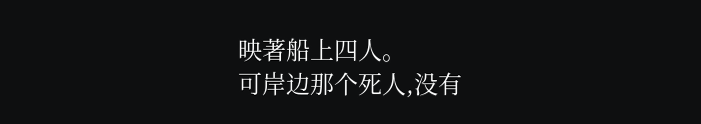映著船上四人。
可岸边那个死人,没有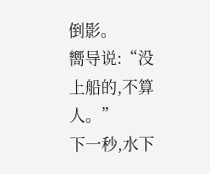倒影。
嚮导说:“没上船的,不算人。”
下一秒,水下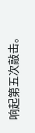响起第五次敲击。